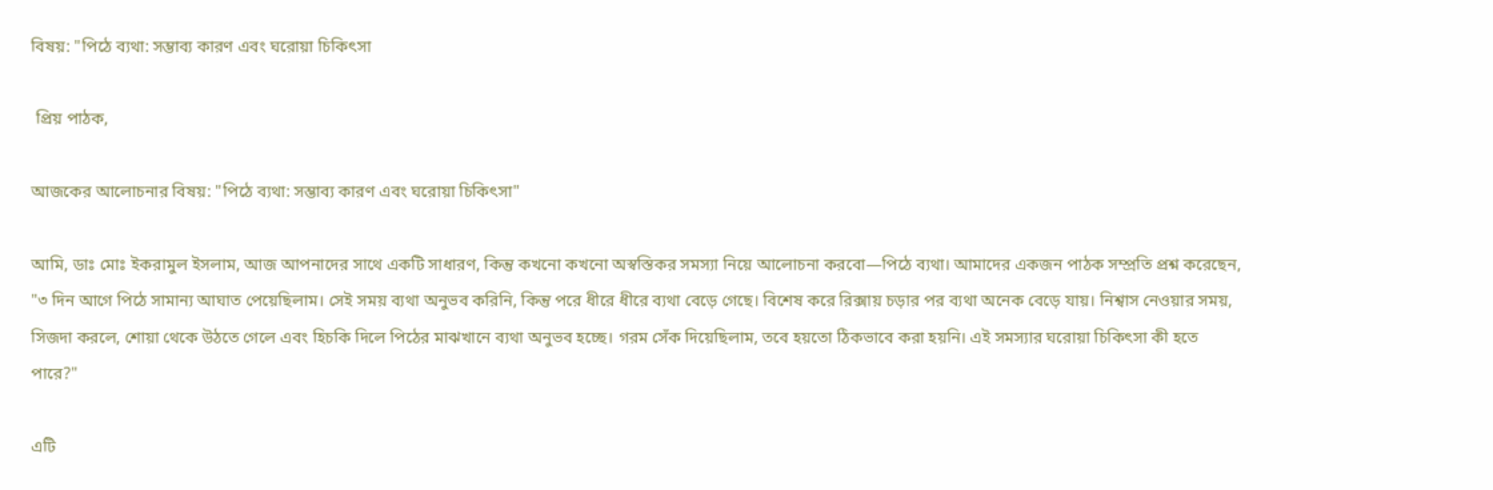বিষয়: "পিঠে ব্যথা: সম্ভাব্য কারণ এবং ঘরোয়া চিকিৎসা

 প্রিয় পাঠক,

আজকের আলোচনার বিষয়: "পিঠে ব্যথা: সম্ভাব্য কারণ এবং ঘরোয়া চিকিৎসা"

আমি, ডাঃ মোঃ ইকরামুল ইসলাম, আজ আপনাদের সাথে একটি সাধারণ, কিন্তু কখনো কখনো অস্বস্তিকর সমস্যা নিয়ে আলোচনা করবো—পিঠে ব্যথা। আমাদের একজন পাঠক সম্প্রতি প্রশ্ন করেছেন, "৩ দিন আগে পিঠে সামান্য আঘাত পেয়েছিলাম। সেই সময় ব্যথা অনুভব করিনি, কিন্তু পরে ধীরে ধীরে ব্যথা বেড়ে গেছে। বিশেষ করে রিক্সায় চড়ার পর ব্যথা অনেক বেড়ে যায়। নিশ্বাস নেওয়ার সময়, সিজদা করলে, শোয়া থেকে উঠতে গেলে এবং হিচকি দিলে পিঠের মাঝখানে ব্যথা অনুভব হচ্ছে। গরম সেঁক দিয়েছিলাম, তবে হয়তো ঠিকভাবে করা হয়নি। এই সমস্যার ঘরোয়া চিকিৎসা কী হতে পারে?"

এটি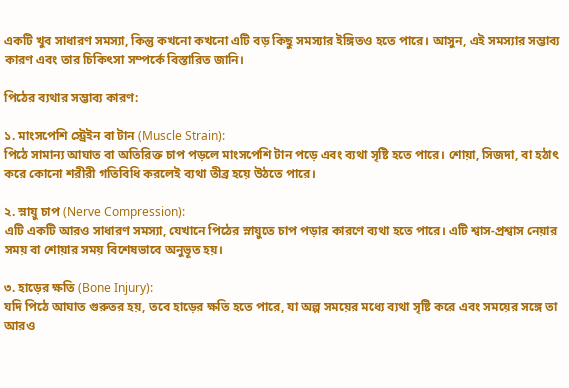একটি খুব সাধারণ সমস্যা, কিন্তু কখনো কখনো এটি বড় কিছু সমস্যার ইঙ্গিতও হতে পারে। আসুন, এই সমস্যার সম্ভাব্য কারণ এবং তার চিকিৎসা সম্পর্কে বিস্তারিত জানি।

পিঠের ব্যথার সম্ভাব্য কারণ:

১. মাংসপেশি স্ট্রেইন বা টান (Muscle Strain):
পিঠে সামান্য আঘাত বা অতিরিক্ত চাপ পড়লে মাংসপেশি টান পড়ে এবং ব্যথা সৃষ্টি হতে পারে। শোয়া, সিজদা, বা হঠাৎ করে কোনো শরীরী গতিবিধি করলেই ব্যথা তীব্র হয়ে উঠতে পারে।

২. স্নায়ু চাপ (Nerve Compression):
এটি একটি আরও সাধারণ সমস্যা, যেখানে পিঠের স্নায়ুতে চাপ পড়ার কারণে ব্যথা হতে পারে। এটি শ্বাস-প্রশ্বাস নেয়ার সময় বা শোয়ার সময় বিশেষভাবে অনুভূত হয়।

৩. হাড়ের ক্ষতি (Bone Injury):
যদি পিঠে আঘাত গুরুতর হয়, তবে হাড়ের ক্ষতি হতে পারে, যা অল্প সময়ের মধ্যে ব্যথা সৃষ্টি করে এবং সময়ের সঙ্গে তা আরও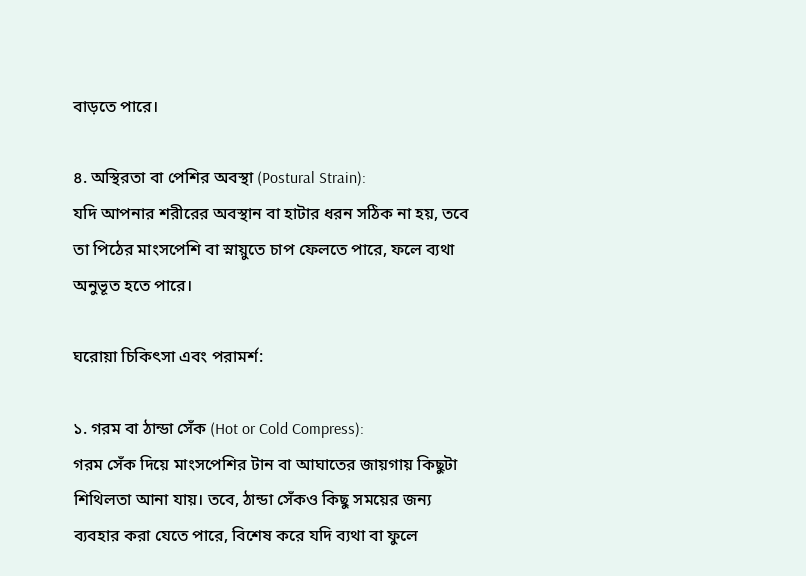বাড়তে পারে।

৪. অস্থিরতা বা পেশির অবস্থা (Postural Strain):
যদি আপনার শরীরের অবস্থান বা হাটার ধরন সঠিক না হয়, তবে তা পিঠের মাংসপেশি বা স্নায়ুতে চাপ ফেলতে পারে, ফলে ব্যথা অনুভূত হতে পারে।

ঘরোয়া চিকিৎসা এবং পরামর্শ:

১. গরম বা ঠান্ডা সেঁক (Hot or Cold Compress):
গরম সেঁক দিয়ে মাংসপেশির টান বা আঘাতের জায়গায় কিছুটা শিথিলতা আনা যায়। তবে, ঠান্ডা সেঁকও কিছু সময়ের জন্য ব্যবহার করা যেতে পারে, বিশেষ করে যদি ব্যথা বা ফুলে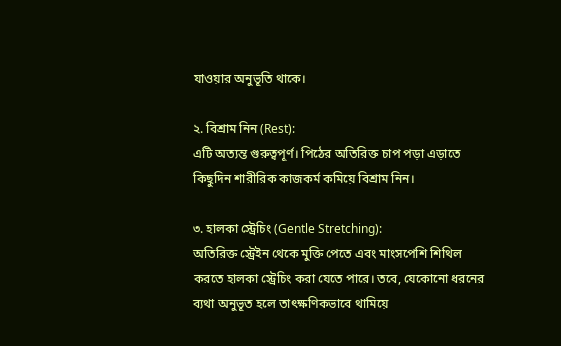যাওয়ার অনুভূতি থাকে।

২. বিশ্রাম নিন (Rest):
এটি অত্যন্ত গুরুত্বপূর্ণ। পিঠের অতিরিক্ত চাপ পড়া এড়াতে কিছুদিন শারীরিক কাজকর্ম কমিয়ে বিশ্রাম নিন।

৩. হালকা স্ট্রেচিং (Gentle Stretching):
অতিরিক্ত স্ট্রেইন থেকে মুক্তি পেতে এবং মাংসপেশি শিথিল করতে হালকা স্ট্রেচিং করা যেতে পারে। তবে, যেকোনো ধরনের ব্যথা অনুভূত হলে তাৎক্ষণিকভাবে থামিয়ে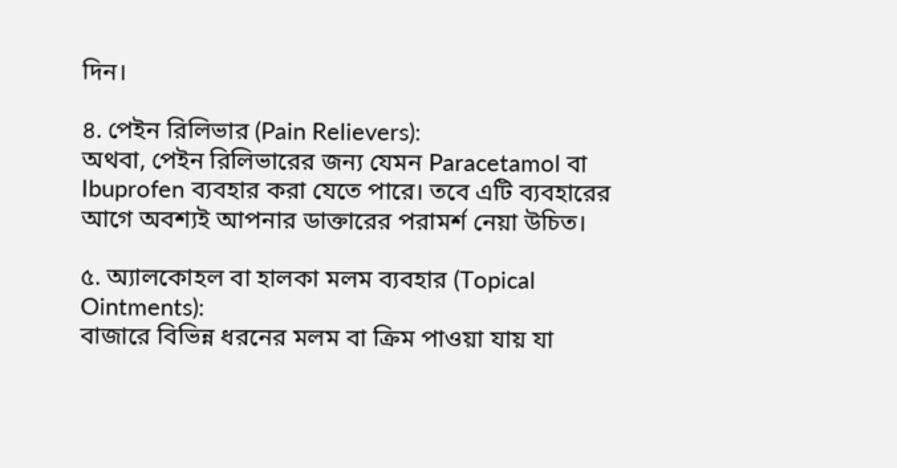দিন।

৪. পেইন রিলিভার (Pain Relievers):
অথবা, পেইন রিলিভারের জন্য যেমন Paracetamol বা Ibuprofen ব্যবহার করা যেতে পারে। তবে এটি ব্যবহারের আগে অবশ্যই আপনার ডাক্তারের পরামর্শ নেয়া উচিত।

৫. অ্যালকোহল বা হালকা মলম ব্যবহার (Topical Ointments):
বাজারে বিভিন্ন ধরনের মলম বা ক্রিম পাওয়া যায় যা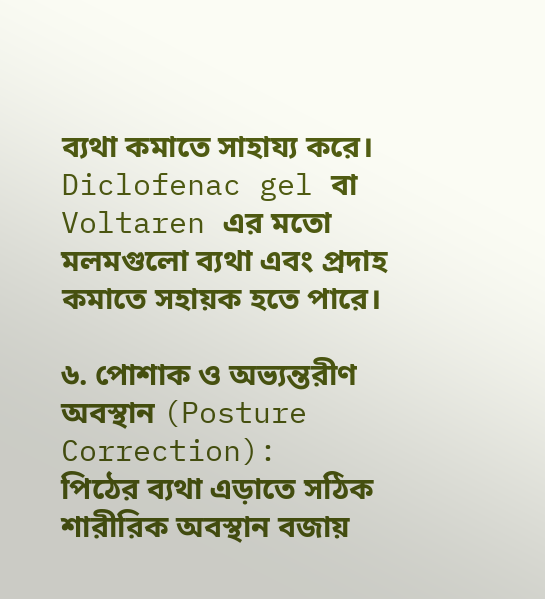ব্যথা কমাতে সাহায্য করে। Diclofenac gel বা Voltaren এর মতো মলমগুলো ব্যথা এবং প্রদাহ কমাতে সহায়ক হতে পারে।

৬. পোশাক ও অভ্যন্তরীণ অবস্থান (Posture Correction):
পিঠের ব্যথা এড়াতে সঠিক শারীরিক অবস্থান বজায়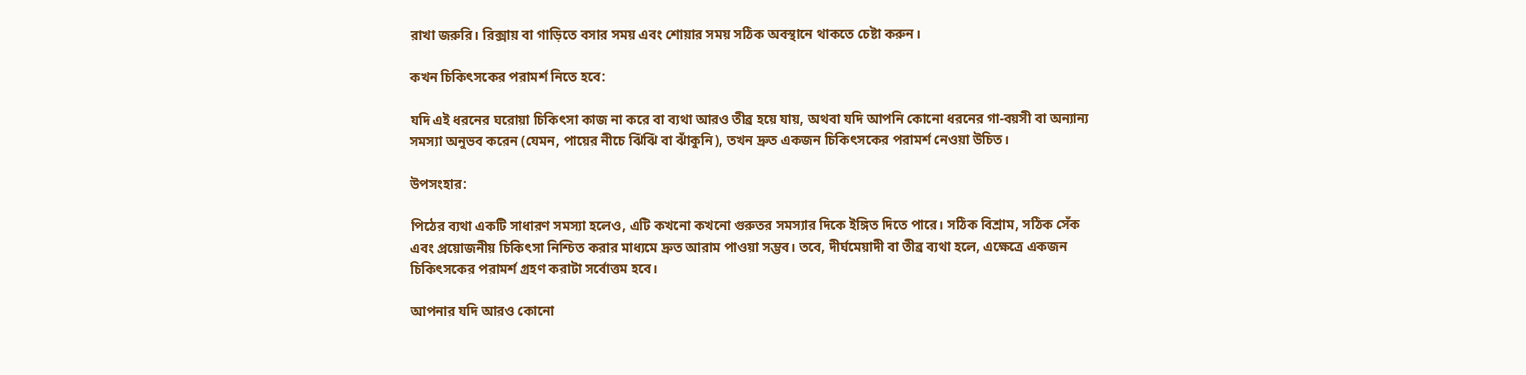রাখা জরুরি। রিক্সায় বা গাড়িতে বসার সময় এবং শোয়ার সময় সঠিক অবস্থানে থাকতে চেষ্টা করুন।

কখন চিকিৎসকের পরামর্শ নিতে হবে:

যদি এই ধরনের ঘরোয়া চিকিৎসা কাজ না করে বা ব্যথা আরও তীব্র হয়ে যায়, অথবা যদি আপনি কোনো ধরনের গা-বয়সী বা অন্যান্য সমস্যা অনুভব করেন (যেমন, পায়ের নীচে ঝিঁঝিঁ বা ঝাঁকুনি), তখন দ্রুত একজন চিকিৎসকের পরামর্শ নেওয়া উচিত।

উপসংহার:

পিঠের ব্যথা একটি সাধারণ সমস্যা হলেও, এটি কখনো কখনো গুরুতর সমস্যার দিকে ইঙ্গিত দিতে পারে। সঠিক বিশ্রাম, সঠিক সেঁক এবং প্রয়োজনীয় চিকিৎসা নিশ্চিত করার মাধ্যমে দ্রুত আরাম পাওয়া সম্ভব। তবে, দীর্ঘমেয়াদী বা তীব্র ব্যথা হলে, এক্ষেত্রে একজন চিকিৎসকের পরামর্শ গ্রহণ করাটা সর্বোত্তম হবে।

আপনার যদি আরও কোনো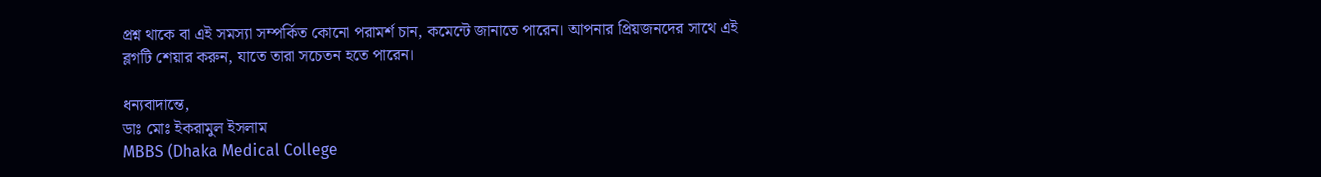প্রশ্ন থাকে বা এই সমস্যা সম্পর্কিত কোনো পরামর্শ চান, কমেন্টে জানাতে পারেন। আপনার প্রিয়জনদের সাথে এই ব্লগটি শেয়ার করুন, যাতে তারা সচেতন হতে পারেন।

ধন্যবাদান্তে,
ডাঃ মোঃ ইকরামুল ইসলাম
MBBS (Dhaka Medical College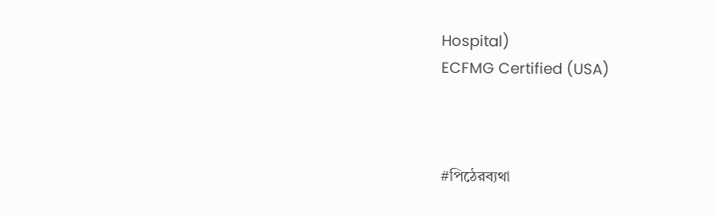Hospital)
ECFMG Certified (USA)



#পিঠেরব্যথা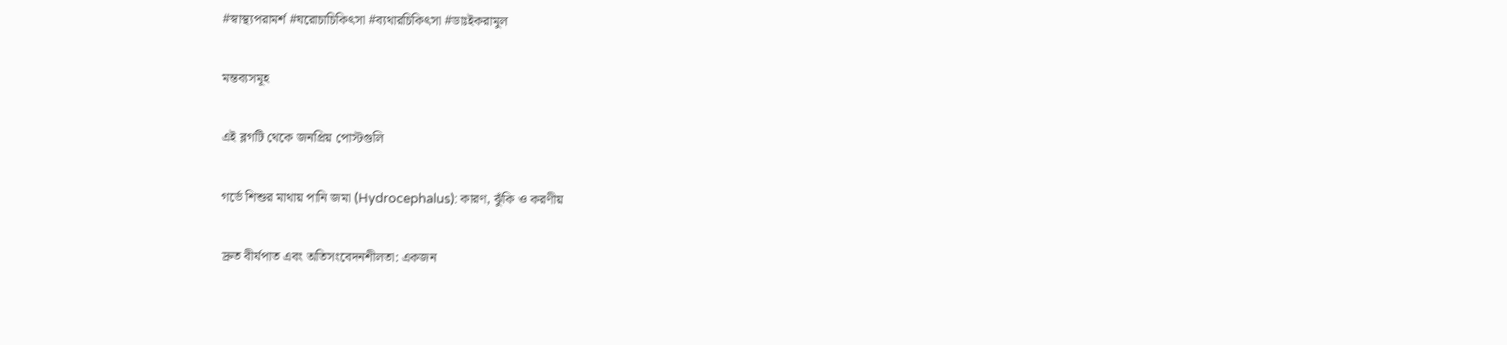#স্বাস্থ্যপরামর্শ #ঘরোচাচিকিৎসা #ব্যথারচিকিৎসা #ডাঃইকরামুল

মন্তব্যসমূহ

এই ব্লগটি থেকে জনপ্রিয় পোস্টগুলি

গর্ভে শিশুর মাথায় পানি জমা (Hydrocephalus): কারণ, ঝুঁকি ও করণীয়

দ্রুত বীর্যপাত এবং অতিসংবেদনশীলতা: একজন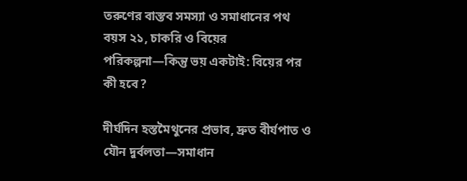তরুণের বাস্তব সমস্যা ও সমাধানের পথ বয়স ২১, চাকরি ও বিয়ের পরিকল্পনা—কিন্তু ভয় একটাই: বিয়ের পর কী হবে?

দীর্ঘদিন হস্তমৈথুনের প্রভাব, দ্রুত বীর্যপাত ও যৌন দুর্বলতা—সমাধান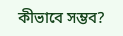কীভাবে সম্ভব?